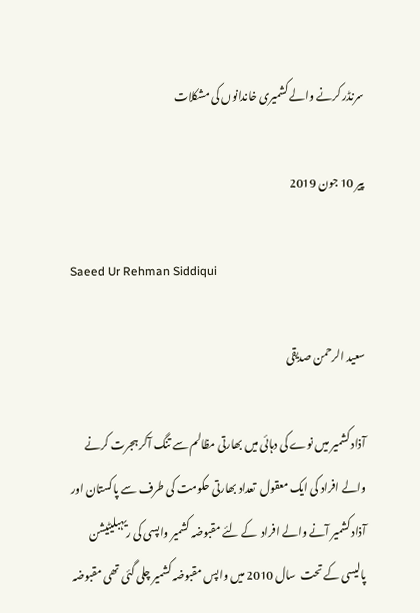سرنڈر کرنے والے کشمیری خاندانوں کی مشکلات

پیر 10 جون 2019

Saeed Ur Rehman Siddiqui

سعید الرحمن صدیقی

آذاد کشمیر میں نوے کی دہائی میں بھارتی مظالم سے تنگ آکر ہجرت کرنے والے افراد کی ایک معقول  تعداد بھارتی حکومت کی طرف سے پاکستان اور آذاد کشمیر آنے والے افراد  کے لئے مقبوضہ کشمیر واپسی کی ریہبلیٹیشن پالیسی کے تحت  سال 2010 میں واپس مقبوضہ کشمیر چلی گئی تھی مقبوضہ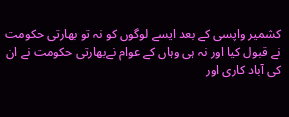کشمیر واپسی کے بعد ایسے لوگوں کو نہ تو بھارتی حکومت نے قبول کیا اور نہ ہی وہاں کے عوام نےبھارتی حکومت نے ان کی آباد کاری اور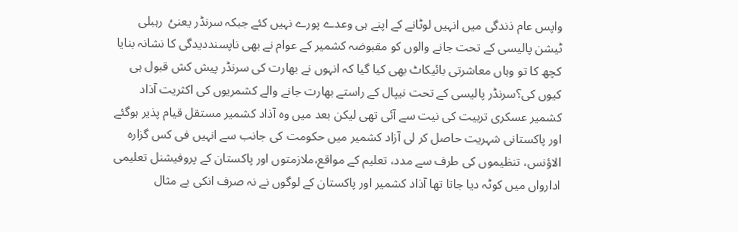واپس عام ذندگی میں انہیں لوٹانے کے اپنے ہی وعدے پورے نہیں کئے جبکہ سرنڈر یعنیُ  رہبلی ٹیشن پالیسی کے تحت جانے والوں کو مقبوضہ کشمیر کے عوام نے بھی ناپسنددیدگی کا نشانہ بنایا کچھ کا تو وہاں معاشرتی بائیکاٹ بھی کیا گیا کہ انہوں نے بھارت کی سرنڈر پیش کش قبول ہی کیوں کی؟سرنڈر پالیسی کے تحت نیپال کے راستے بھارت جانے والے کشمریوں کی اکثریت آذاد کشمیر عسکری تربیت کی نیت سے آئی تھی لیکن بعد میں وہ آذاد کشمیر مستقل قیام پذیر ہوگئے اور پاکستانی شہریت حاصل کر لی آزاد کشمیر میں حکومت کی جانب سے انہیں فی کس گزارہ الاؤنس، تنظیموں کی طرف سے مدد، تعلیم کے مواقع،ملازمتوں اور پاکستان کے پروفیشنل تعلیمی ادارواں میں کوٹہ دیا جاتا تھا آذاد کشمیر اور پاکستان کے لوگوں نے نہ صرف انکی بے مثال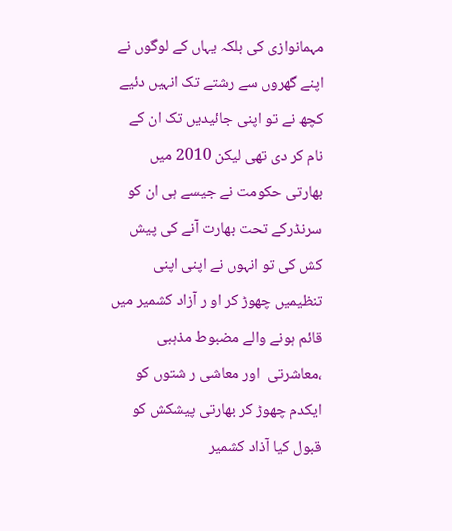مہمانوازی کی بلکہ یہاں کے لوگوں نے اپنے گھروں سے رشتے تک انہیں دئیے کچھ نے تو اپنی جائیدیں تک ان کے نام کر دی تھی لیکن 2010 میں بھارتی حکومت نے جیسے ہی ان کو سرنڈرکے تحت بھارت آنے کی پیش کش کی تو انہوں نے اپنی اپنی تنظیمیں چھوڑ کر او ر آزاد کشمیر میں قائم ہونے والے مضبوط مذہبی ،معاشرتی  اور معاشی ر شتوں کو ایکدم چھوڑ کر بھارتی پیشکش کو قبول کیا آذاد کشمیر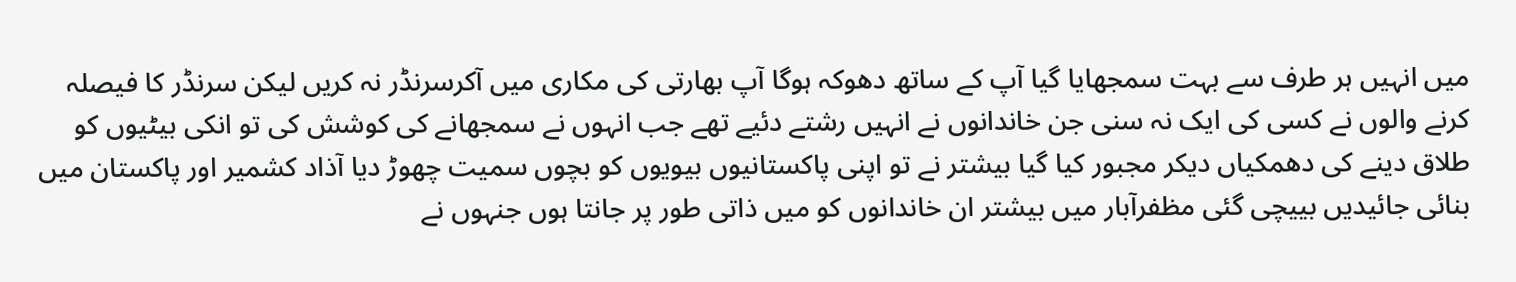میں انہیں ہر طرف سے بہت سمجھایا گیا آپ کے ساتھ دھوکہ ہوگا آپ بھارتی کی مکاری میں آکرسرنڈر نہ کریں لیکن سرنڈر کا فیصلہ کرنے والوں نے کسی کی ایک نہ سنی جن خاندانوں نے انہیں رشتے دئیے تھے جب انہوں نے سمجھانے کی کوشش کی تو انکی بیٹیوں کو طلاق دینے کی دھمکیاں دیکر مجبور کیا گیا بیشتر نے تو اپنی پاکستانیوں بیویوں کو بچوں سمیت چھوڑ دیا آذاد کشمیر اور پاکستان میں بنائی جائیدیں بییچی گئی مظفرآبار میں بیشتر ان خاندانوں کو میں ذاتی طور پر جانتا ہوں جنہوں نے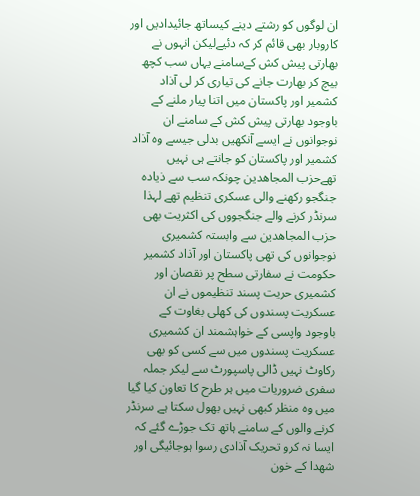ان لوگوں کو رشتے دینے کیساتھ جائیدادیں اور کاروبار بھی قائم کر کہ دئیےلیکن انہوں نے بھارتی پیش کش کےسامنے یہاں سب کچھ بیچ کر بھارت جانے کی تیاری کر لی آذاد کشمیر اور پاکستان میں اتنا پیار ملنے کے باوجود بھارتی پیش کش کے سامنے ان نوجوانوں نے ایسے آنکھیں بدلی جیسے وہ آذاد کشمیر اور پاکستان کو جانتے ہی نہیں تھےحزب المجاھدین چونکہ سب سے ذیادہ جنگجو رکھنے والی عسکری تنظیم تھے لہذا سرنڈر کرنے والے جنگجووں کی اکثریت بھی حزب المجاھدین سے وابستہ کشمیری نوجوانوں کی تھی پاکستان اور آذاد کشمیر حکومت نے سفارتی سطح پر نقصان اور کشمیری حریت پسند تنظیموں نے ان عسکریت پسندوں کی کھلی بغاوت کے باوجود واپسی کے خواہشمند ان کشمیری عسکریت پسندوں میں سے کسی کو بھی رکاوٹ نہیں ڈالی پاسپورٹ سے لیکر جملہ سفری ضروریات میں ہر طرح کا تعاون کیا گیا میں وہ منظر کبھی نہیں بھول سکتا ہے سرنڈر کرنے والوں کے سامنے ہاتھ تک جوڑے گئے کہ ایسا نہ کرو تحریک آذادی رسوا ہوجائیگی اور شھدا کے خون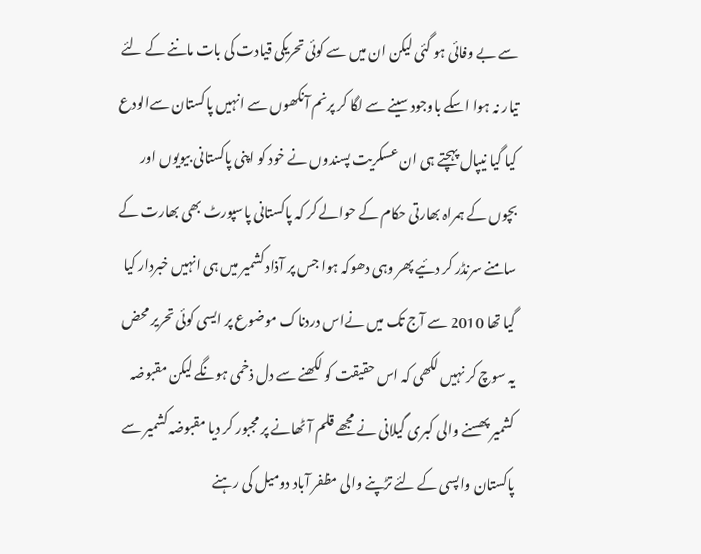سے بے وفائی ہو گئی لیکن ان میں سے کوئی تحریکی قیادت کی بات ماننے کے لئے تیار نہ ہوا اسکے باوجود سینے سے لگا کر پرنم آنکھوں سے انہیں پاکستان سےالودع کیا گیا نیپال پہچتے ہی ان عسکریت پسندوں نے خود کو اپنی پاکستانی بیویوں اور بچوں کے ہمراہ بھارتی حکام کے حوالے کر کہ پاکستانی پاسپورٹ بھی بھارت کے سامنے سرنڈر کر دئیے پھر وہی دھوکہ ہوا جس پر آذاد کشمیر میں ہی انہیں خبردار کیا گیا تھا 2010 سے آج تک میں نےاس دردناک موضوع پر ایسی کوئی تحریر محض یہ سوچ کر نہیں لکھی کہ اس حقیقت کو لکھنے سے دل ذخمی ہونگے لیکن مقبوضہ کشمیر پھسنے والی کبری گیلانی نے مجھے قلم آٹھانے پر مجبور کر دیا مقبوضہ کشمیر سے پاکستان واپسی کے لئے تڑپنے والی مظفر آباد دومیل کی رہنے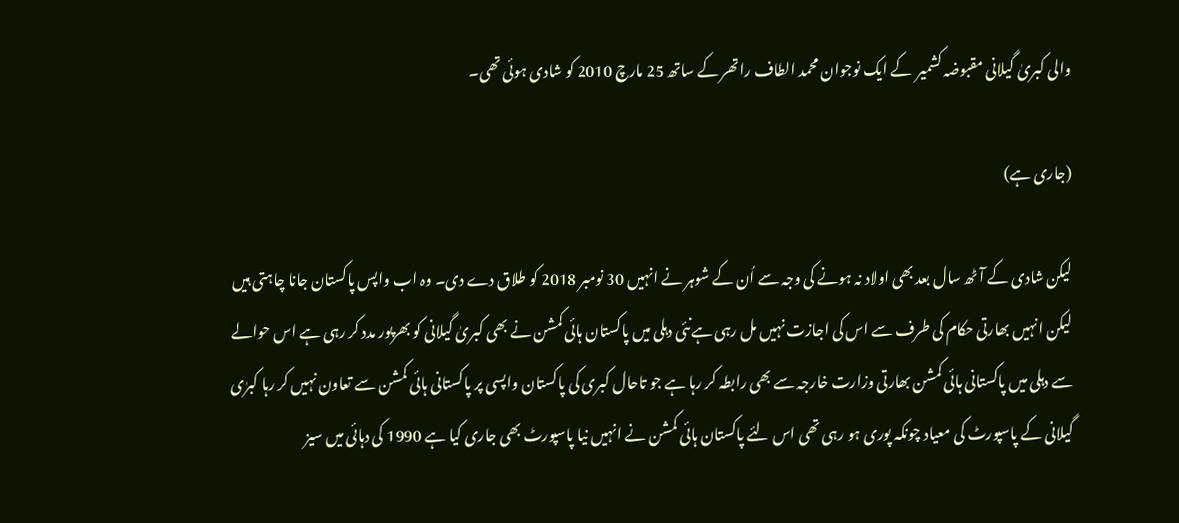والی کبریٰ گیلانی مقبوضہ کشمیر  کے ایک نوجوان محمد الطاف راتھر کے ساتھ 25 مارچ 2010 کو شادی ہوئی تھی۔

(جاری ہے)

لیکن شادی کے آٹھ سال بعد بھی اولاد نہ ہونے کی وجہ سے اُن کے شوہر نے انہیں 30 نومبر 2018 کو طلاق دے دی۔ وہ اب واپس پاکستان جانا چاہتی ہیں لیکن انہیں بھارتی حکام کی طرف سے اس کی اجازت نہیں مل رہی ہےنئی دہلی میں پاکستان ہائی کمشن نے بھی کبریٰ گیلانی کو بھرپور مدد کر رہی ہے اس حوالے سے دہلی میں پاکستانی ہائی کمشن بھارتی وزارت خارجہ سے بھی رابطہ کر رہا ہے جو تاحال کبری کی پاکستان واپسی پر پاکستانی ہائی کمشن سے تعاون نہیں کر رہا کبرٰی گیلانی کے پاسپورٹ کی معیاد چونکہ پوری ہو رہی تھی اس لئے پاکستان ہائی کمشن نے انہیں نیا پاسپورٹ بھی جاری کیا ہے 1990 کی دہائی میں سیز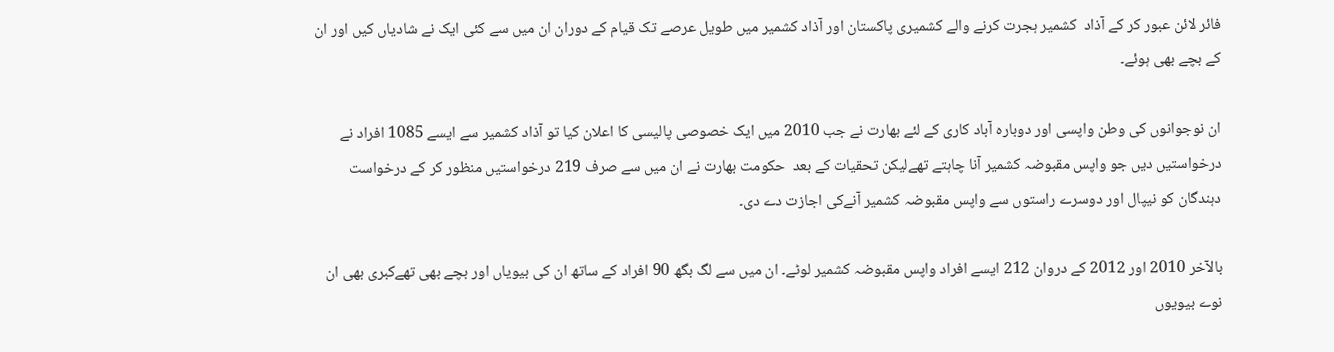فائر لائن عبور کر کے آذاد  کشمیر ہجرت کرنے والے کشمیری پاکستان اور آذاد کشمیر میں طویل عرصے تک قیام کے دوران ان میں سے کئی ایک نے شادیاں کیں اور ان کے بچے بھی ہوئے۔

ان نوجوانوں کی وطن واپسی اور دوبارہ آباد کاری کے لئے بھارت نے جب 2010 میں ایک خصوصی پالیسی کا اعلان کیا تو آذاد کشمیر سے ایسے 1085 افراد نے درخواستیں دیں جو واپس مقبوضہ کشمیر آنا چاہتے تھےلیکن تحقیات کے بعد  حکومت بھارت نے ان میں سے صرف 219 درخواستیں منظور کر کے درخواست دہندگان کو نیپال اور دوسرے راستوں سے واپس مقبوضہ کشمیر آنےکی اجازت دے دی۔

بالآخر 2010 اور 2012 کے دروان 212 ایسے افراد واپس مقبوضہ کشمیر لوٹے۔ ان میں سے لگ بگھ 90 افراد کے ساتھ ان کی بیویاں اور بچے بھی تھےکبری بھی ان نوے بیویوں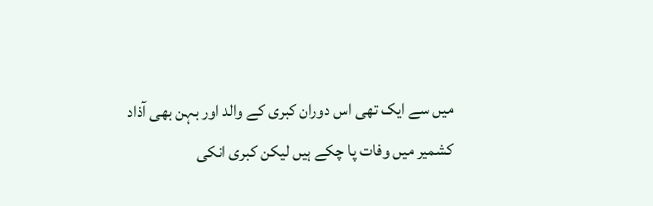میں سے ایک تھی اس دوران کبری کے والد اور بہن بھی آذاد کشمیر میں وفات پا چکے ہیں لیکن کبری انکی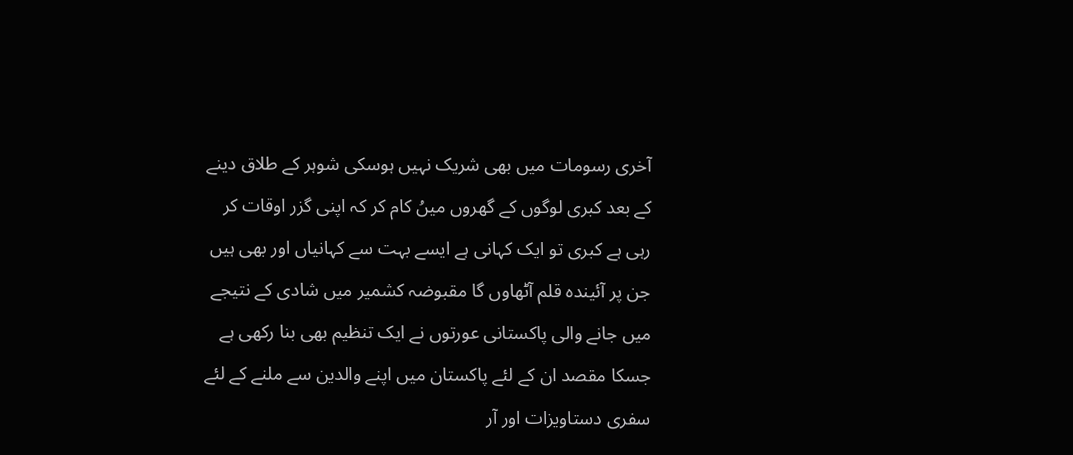آخری رسومات میں بھی شریک نہیں ہوسکی شوہر کے طلاق دینے کے بعد کبری لوگوں کے گھروں میںُ کام کر کہ اپنی گزر اوقات کر رہی ہے کبری تو ایک کہانی ہے ایسے بہت سے کہانیاں اور بھی ہیں جن پر آئیندہ قلم آٹھاوں گا مقبوضہ کشمیر میں شادی کے نتیجے میں جانے والی پاکستانی عورتوں نے ایک تنظیم بھی بنا رکھی ہے جسکا مقصد ان کے لئے پاکستان میں اپنے والدین سے ملنے کے لئے سفری دستاویزات اور آر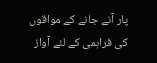پار آنے جانے کے مواقوں کی فراہمی کے لئے آواز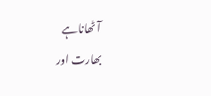آٹھاناہے
بھارت اور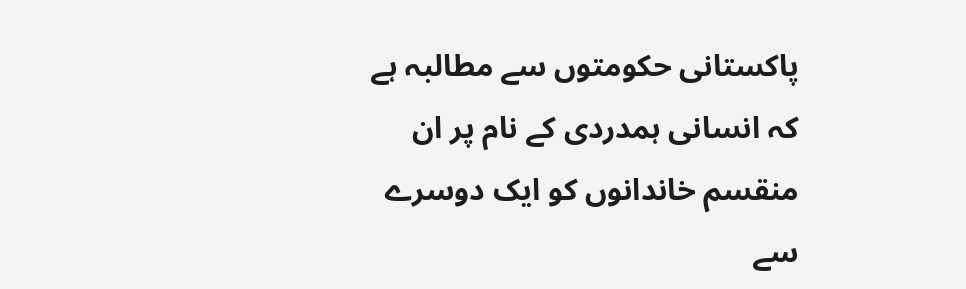پاکستانی حکومتوں سے مطالبہ ہے کہ انسانی ہمدردی کے نام پر ان منقسم خاندانوں کو ایک دوسرے سے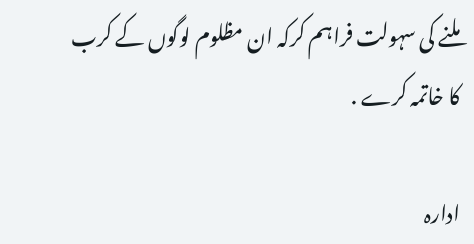ملنے کی سہولت فراہم کرکہ ان مظلوم لوگوں کے کرب کا خاتمہ کرے .

ادارہ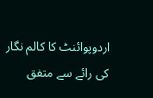اردوپوائنٹ کا کالم نگار کی رائے سے متفق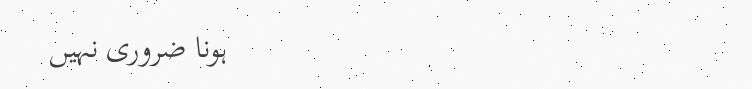ہونا ضروری نہیں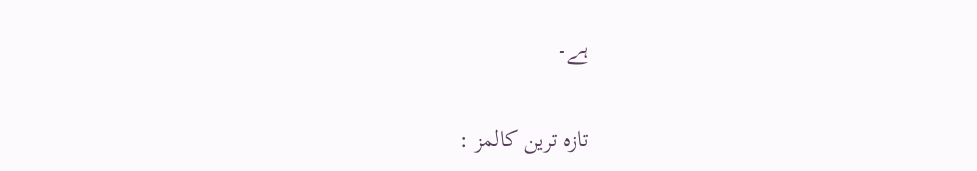ہے۔

تازہ ترین کالمز :